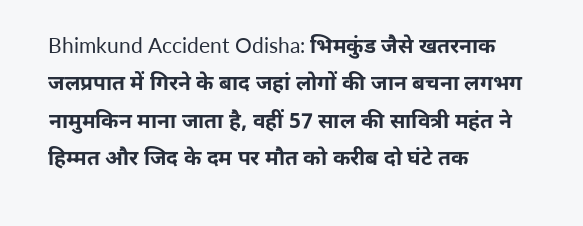Bhimkund Accident Odisha: भिमकुंड जैसे खतरनाक जलप्रपात में गिरने के बाद जहां लोगों की जान बचना लगभग नामुमकिन माना जाता है, वहीं 57 साल की सावित्री महंत ने हिम्मत और जिद के दम पर मौत को करीब दो घंटे तक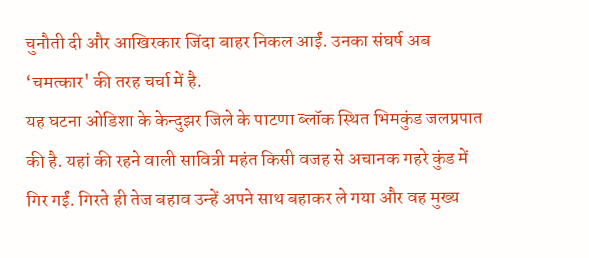चुनौती दी और आखिरकार जिंदा बाहर निकल आईं. उनका संघर्ष अब ‘चमत्कार' की तरह चर्चा में है.
यह घटना ओडिशा के केन्दुझर जिले के पाटणा ब्लॉक स्थित भिमकुंड जलप्रपात की है. यहां की रहने वाली सावित्री महंत किसी वजह से अचानक गहरे कुंड में गिर गईं. गिरते ही तेज बहाव उन्हें अपने साथ बहाकर ले गया और वह मुख्य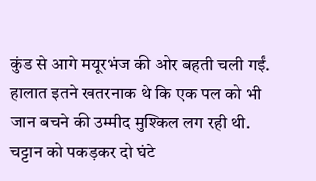कुंड से आगे मयूरभंज की ओर बहती चली गईं. हालात इतने खतरनाक थे कि एक पल को भी जान बचने की उम्मीद मुश्किल लग रही थी.
चट्टान को पकड़कर दो घंटे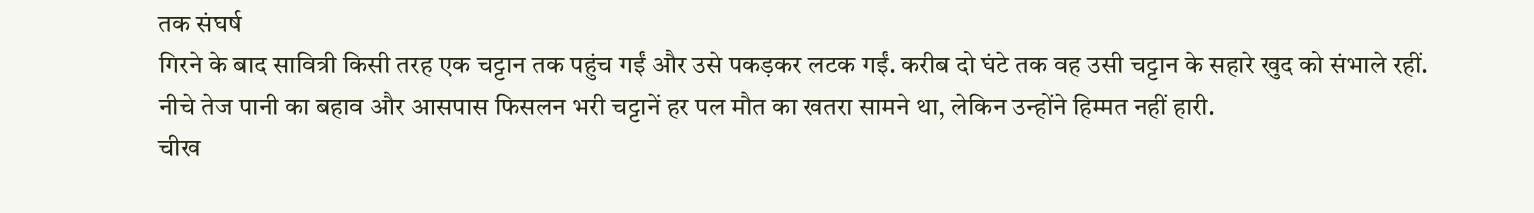तक संघर्ष
गिरने के बाद सावित्री किसी तरह एक चट्टान तक पहुंच गईं और उसे पकड़कर लटक गईं. करीब दो घंटे तक वह उसी चट्टान के सहारे खुद को संभाले रहीं. नीचे तेज पानी का बहाव और आसपास फिसलन भरी चट्टानें हर पल मौत का खतरा सामने था, लेकिन उन्होंने हिम्मत नहीं हारी.
चीख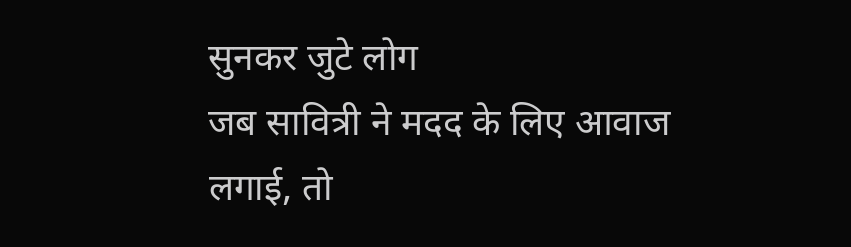सुनकर जुटे लोग
जब सावित्री ने मदद के लिए आवाज लगाई, तो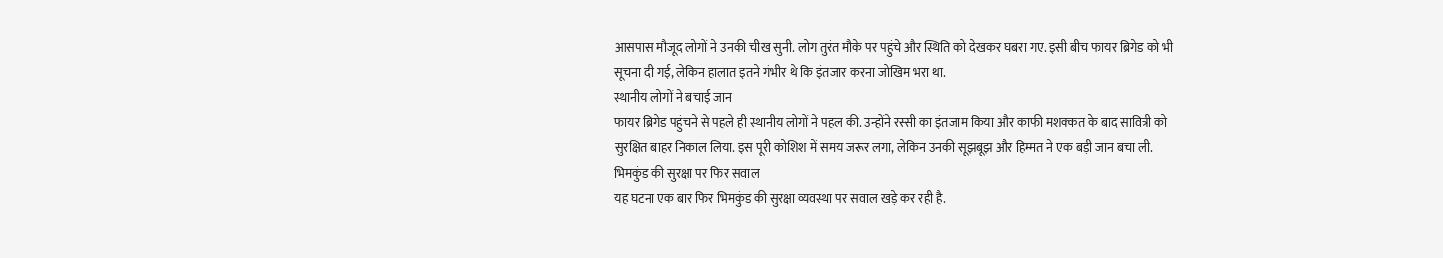आसपास मौजूद लोगों ने उनकी चीख सुनी. लोग तुरंत मौके पर पहुंचे और स्थिति को देखकर घबरा गए. इसी बीच फायर ब्रिगेड को भी सूचना दी गई, लेकिन हालात इतने गंभीर थे कि इंतजार करना जोखिम भरा था.
स्थानीय लोगों ने बचाई जान
फायर ब्रिगेड पहुंचने से पहले ही स्थानीय लोगों ने पहल की. उन्होंने रस्सी का इंतजाम किया और काफी मशक्कत के बाद सावित्री को सुरक्षित बाहर निकाल लिया. इस पूरी कोशिश में समय जरूर लगा, लेकिन उनकी सूझबूझ और हिम्मत ने एक बड़ी जान बचा ली.
भिमकुंड की सुरक्षा पर फिर सवाल
यह घटना एक बार फिर भिमकुंड की सुरक्षा व्यवस्था पर सवाल खड़े कर रही है.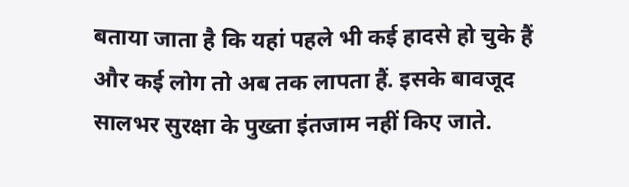बताया जाता है कि यहां पहले भी कई हादसे हो चुके हैं और कई लोग तो अब तक लापता हैं. इसके बावजूद सालभर सुरक्षा के पुख्ता इंतजाम नहीं किए जाते.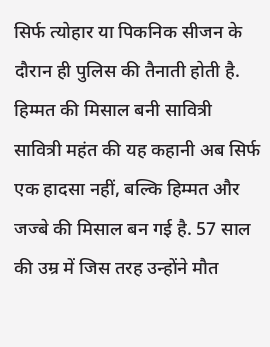सिर्फ त्योहार या पिकनिक सीजन के दौरान ही पुलिस की तैनाती होती है.
हिम्मत की मिसाल बनी सावित्री
सावित्री महंत की यह कहानी अब सिर्फ एक हादसा नहीं, बल्कि हिम्मत और जज्बे की मिसाल बन गई है. 57 साल की उम्र में जिस तरह उन्होंने मौत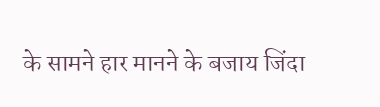के सामने हार मानने के बजाय जिंदा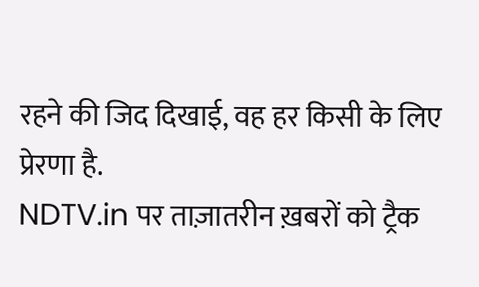रहने की जिद दिखाई, वह हर किसी के लिए प्रेरणा है.
NDTV.in पर ताज़ातरीन ख़बरों को ट्रैक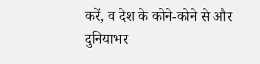करें, व देश के कोने-कोने से और दुनियाभर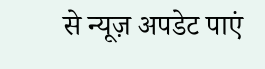से न्यूज़ अपडेट पाएं